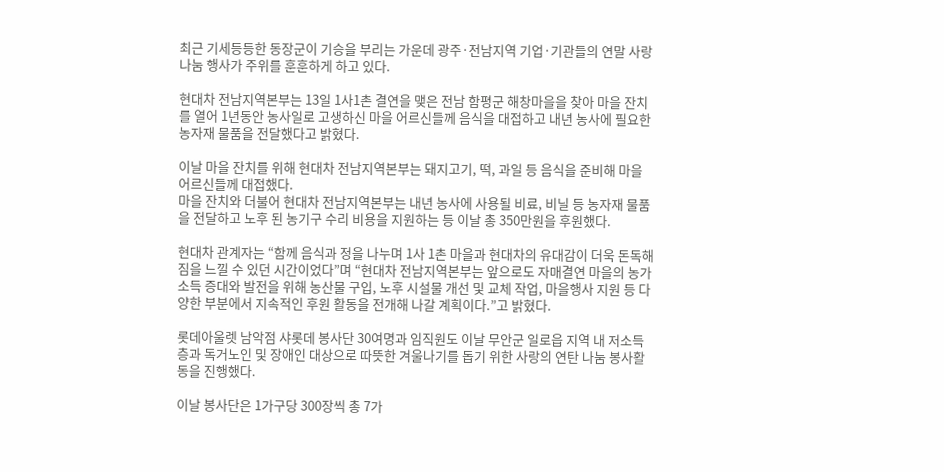최근 기세등등한 동장군이 기승을 부리는 가운데 광주·전남지역 기업·기관들의 연말 사랑 나눔 행사가 주위를 훈훈하게 하고 있다.

현대차 전남지역본부는 13일 1사1촌 결연을 맺은 전남 함평군 해창마을을 찾아 마을 잔치를 열어 1년동안 농사일로 고생하신 마을 어르신들께 음식을 대접하고 내년 농사에 필요한 농자재 물품을 전달했다고 밝혔다.

이날 마을 잔치를 위해 현대차 전남지역본부는 돼지고기, 떡, 과일 등 음식을 준비해 마을 어르신들께 대접했다.
마을 잔치와 더불어 현대차 전남지역본부는 내년 농사에 사용될 비료, 비닐 등 농자재 물품을 전달하고 노후 된 농기구 수리 비용을 지원하는 등 이날 총 350만원을 후원했다.

현대차 관계자는 “함께 음식과 정을 나누며 1사 1촌 마을과 현대차의 유대감이 더욱 돈독해짐을 느낄 수 있던 시간이었다”며 “현대차 전남지역본부는 앞으로도 자매결연 마을의 농가 소득 증대와 발전을 위해 농산물 구입, 노후 시설물 개선 및 교체 작업, 마을행사 지원 등 다양한 부분에서 지속적인 후원 활동을 전개해 나갈 계획이다.”고 밝혔다.

롯데아울렛 남악점 샤롯데 봉사단 30여명과 임직원도 이날 무안군 일로읍 지역 내 저소득층과 독거노인 및 장애인 대상으로 따뜻한 겨울나기를 돕기 위한 사랑의 연탄 나눔 봉사활동을 진행했다.

이날 봉사단은 1가구당 300장씩 총 7가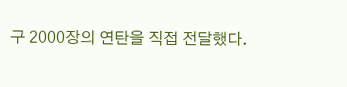구 2000장의 연탄을 직접 전달했다.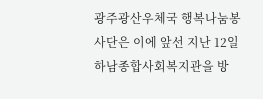광주광산우체국 행복나눔봉사단은 이에 앞선 지난 12일 하남종합사회복지관을 방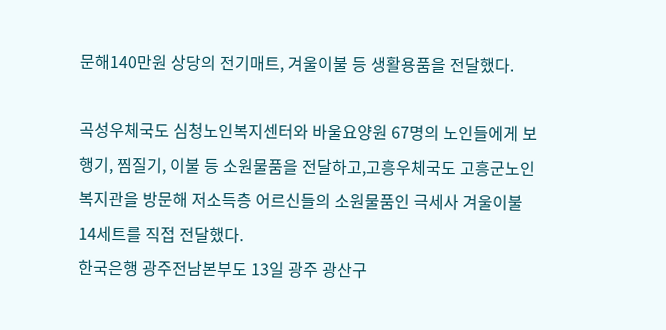문해140만원 상당의 전기매트, 겨울이불 등 생활용품을 전달했다.

곡성우체국도 심청노인복지센터와 바울요양원 67명의 노인들에게 보행기, 찜질기, 이불 등 소원물품을 전달하고,고흥우체국도 고흥군노인복지관을 방문해 저소득층 어르신들의 소원물품인 극세사 겨울이불 14세트를 직접 전달했다.
한국은행 광주전남본부도 13일 광주 광산구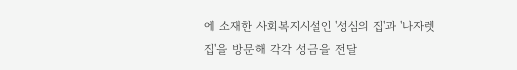에 소재한 사회복지시설인 '성심의 집'과 '나자렛 집'을 방문해 각각 성금을 전달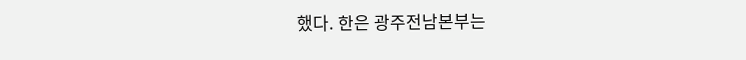했다. 한은 광주전남본부는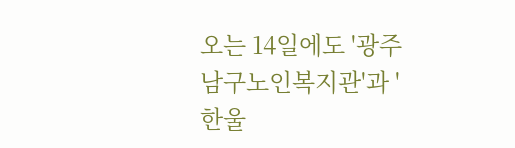오는 14일에도 '광주남구노인복지관'과 '한울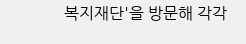복지재단'을 방문해 각각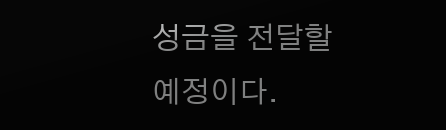성금을 전달할 예정이다.